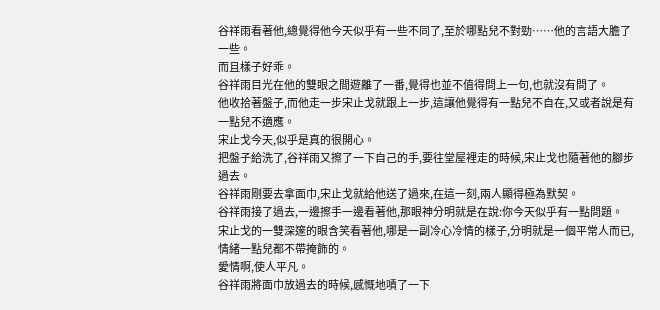谷祥雨看著他,總覺得他今天似乎有一些不同了,至於哪點兒不對勁……他的言語大膽了一些。
而且樣子好乖。
谷祥雨目光在他的雙眼之間遊離了一番,覺得也並不值得問上一句,也就沒有問了。
他收拾著盤子,而他走一步宋止戈就跟上一步,這讓他覺得有一點兒不自在,又或者說是有一點兒不適應。
宋止戈今天,似乎是真的很開心。
把盤子給洗了,谷祥雨又擦了一下自己的手,要往堂屋裡走的時候,宋止戈也隨著他的腳步過去。
谷祥雨剛要去拿面巾,宋止戈就給他送了過來,在這一刻,兩人顯得極為默契。
谷祥雨接了過去,一邊擦手一邊看著他,那眼神分明就是在說:你今天似乎有一點問題。
宋止戈的一雙深邃的眼含笑看著他,哪是一副冷心冷情的樣子,分明就是一個平常人而已,情緒一點兒都不帶掩飾的。
愛情啊,使人平凡。
谷祥雨將面巾放過去的時候,感慨地嘖了一下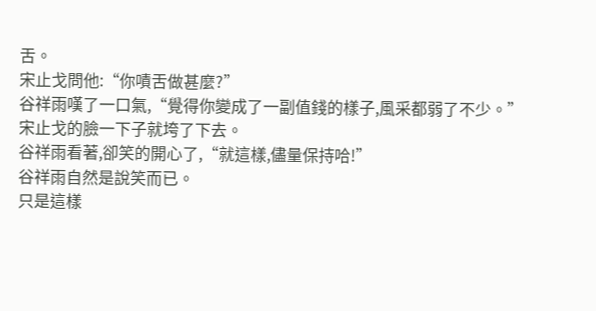舌。
宋止戈問他:“你嘖舌做甚麼?”
谷祥雨嘆了一口氣,“覺得你變成了一副值錢的樣子,風采都弱了不少。”
宋止戈的臉一下子就垮了下去。
谷祥雨看著,卻笑的開心了,“就這樣,儘量保持哈!”
谷祥雨自然是說笑而已。
只是這樣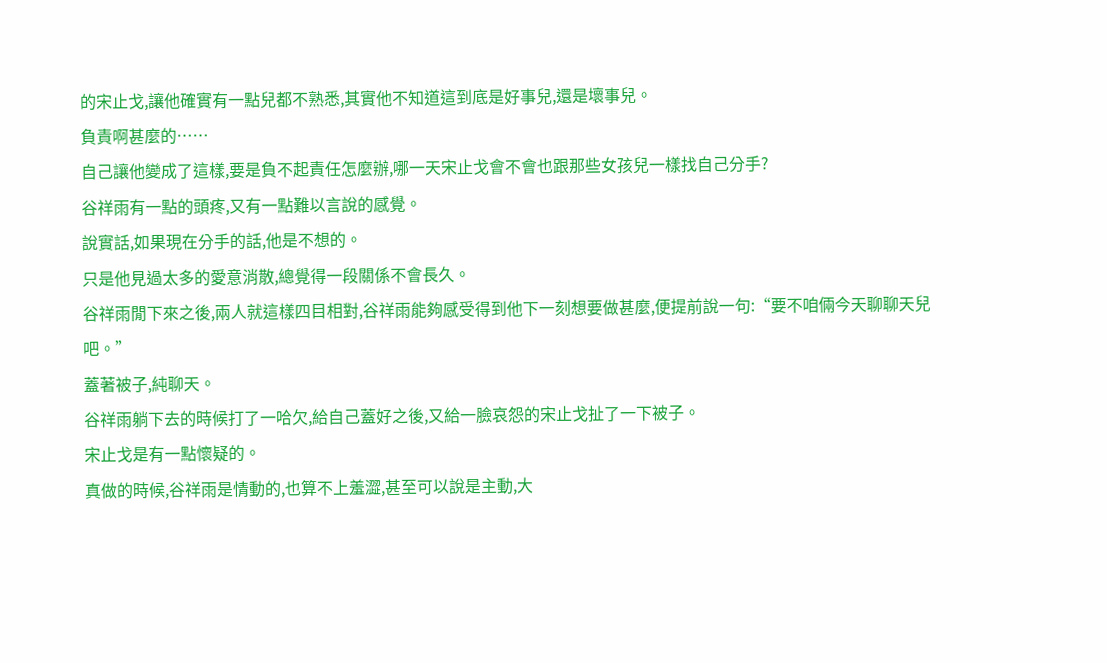的宋止戈,讓他確實有一點兒都不熟悉,其實他不知道這到底是好事兒,還是壞事兒。
負責啊甚麼的……
自己讓他變成了這樣,要是負不起責任怎麼辦,哪一天宋止戈會不會也跟那些女孩兒一樣找自己分手?
谷祥雨有一點的頭疼,又有一點難以言說的感覺。
說實話,如果現在分手的話,他是不想的。
只是他見過太多的愛意消散,總覺得一段關係不會長久。
谷祥雨閒下來之後,兩人就這樣四目相對,谷祥雨能夠感受得到他下一刻想要做甚麼,便提前說一句:“要不咱倆今天聊聊天兒吧。”
蓋著被子,純聊天。
谷祥雨躺下去的時候打了一哈欠,給自己蓋好之後,又給一臉哀怨的宋止戈扯了一下被子。
宋止戈是有一點懷疑的。
真做的時候,谷祥雨是情動的,也算不上羞澀,甚至可以說是主動,大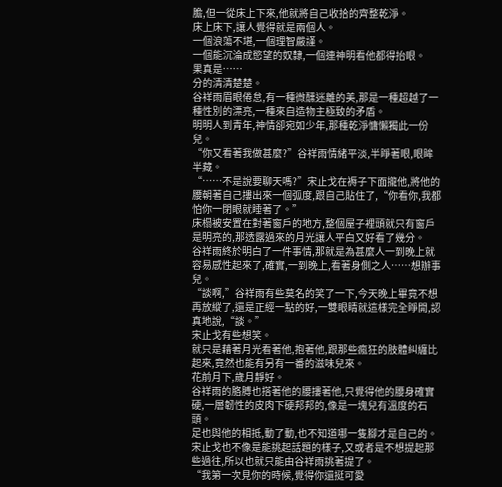膽,但一從床上下來,他就將自己收拾的齊整乾淨。
床上床下,讓人覺得就是兩個人。
一個浪蕩不堪,一個理智嚴謹。
一個能沉淪成慾望的奴隸,一個連神明看他都得抬眼。
果真是……
分的清清楚楚。
谷祥雨眉眼倦怠,有一種微醺迷離的美,那是一種超越了一種性別的漂亮,一種來自造物主極致的矛盾。
明明人到青年,神情卻宛如少年,那種乾淨慵懶獨此一份兒。
“你又看著我做甚麼?”谷祥雨情緒平淡,半睜著眼,眼眸半藏。
“……不是說要聊天嗎?”宋止戈在褥子下面攏他,將他的腰朝著自己摟出來一個弧度,跟自己貼住了,“你看你,我都怕你一閉眼就睡著了。”
床榻被安置在對著窗戶的地方,整個屋子裡頭就只有窗戶是明亮的,那透露過來的月光讓人平白又好看了幾分。
谷祥雨終於明白了一件事情,那就是為甚麼人一到晚上就容易感性起來了,確實,一到晚上,看著身側之人……想辦事兒。
“談啊,”谷祥雨有些莫名的笑了一下,今天晚上畢竟不想再放縱了,還是正經一點的好,一雙眼睛就這樣完全睜開,認真地說,“談。”
宋止戈有些想笑。
就只是藉著月光看著他,抱著他,跟那些瘋狂的肢體糾纏比起來,竟然也能有另有一番的滋味兒來。
花前月下,歲月靜好。
谷祥雨的胳膊也搭著他的腰摟著他,只覺得他的腰身確實硬,一層韌性的皮肉下硬邦邦的,像是一塊兒有溫度的石頭。
足也與他的相抵,動了動,也不知道哪一隻腳才是自己的。
宋止戈也不像是能挑起話題的樣子,又或者是不想提起那些過往,所以也就只能由谷祥雨挑著提了。
“我第一次見你的時候,覺得你還挺可愛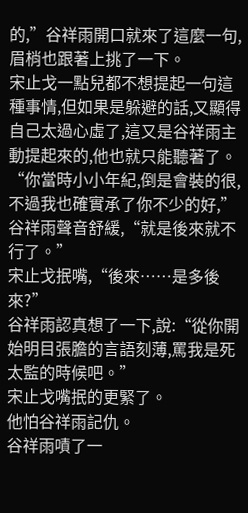的,”谷祥雨開口就來了這麼一句,眉梢也跟著上挑了一下。
宋止戈一點兒都不想提起一句這種事情,但如果是躲避的話,又顯得自己太過心虛了,這又是谷祥雨主動提起來的,他也就只能聽著了。
“你當時小小年紀,倒是會裝的很,不過我也確實承了你不少的好,”谷祥雨聲音舒緩,“就是後來就不行了。”
宋止戈抿嘴,“後來……是多後來?”
谷祥雨認真想了一下,說:“從你開始明目張膽的言語刻薄,罵我是死太監的時候吧。”
宋止戈嘴抿的更緊了。
他怕谷祥雨記仇。
谷祥雨嘖了一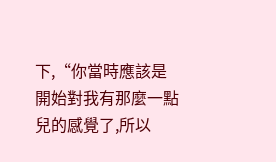下,“你當時應該是開始對我有那麼一點兒的感覺了,所以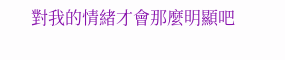對我的情緒才會那麼明顯吧